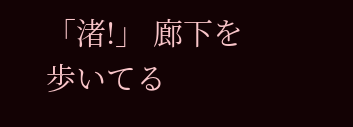「渚!」 廊下を歩いてる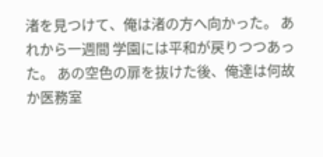渚を見つけて、俺は渚の方へ向かった。 あれから一週間 学園には平和が戻りつつあった。 あの空色の扉を抜けた後、俺達は何故か医務室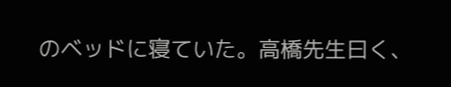のベッドに寝ていた。高橋先生曰く、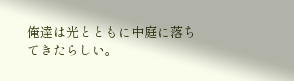俺達は光とともに中庭に落ちてきたらしい。